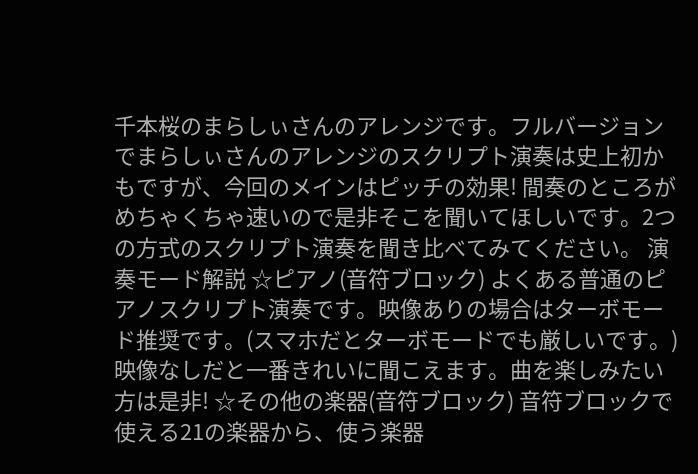千本桜のまらしぃさんのアレンジです。フルバージョンでまらしぃさんのアレンジのスクリプト演奏は史上初かもですが、今回のメインはピッチの効果! 間奏のところがめちゃくちゃ速いので是非そこを聞いてほしいです。2つの方式のスクリプト演奏を聞き比べてみてください。 演奏モード解説 ☆ピアノ(音符ブロック) よくある普通のピアノスクリプト演奏です。映像ありの場合はターボモード推奨です。(スマホだとターボモードでも厳しいです。)映像なしだと一番きれいに聞こえます。曲を楽しみたい方は是非! ☆その他の楽器(音符ブロック) 音符ブロックで使える21の楽器から、使う楽器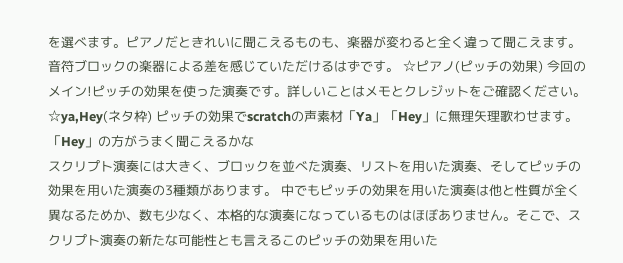を選べます。ピアノだときれいに聞こえるものも、楽器が変わると全く違って聞こえます。音符ブロックの楽器による差を感じていただけるはずです。 ☆ピアノ(ピッチの効果) 今回のメイン!ピッチの効果を使った演奏です。詳しいことはメモとクレジットをご確認ください。 ☆ya,Hey(ネタ枠) ピッチの効果でscratchの声素材「Ya」「Hey」に無理矢理歌わせます。「Hey」の方がうまく聞こえるかな
スクリプト演奏には大きく、ブロックを並べた演奏、リストを用いた演奏、そしてピッチの効果を用いた演奏の3種類があります。 中でもピッチの効果を用いた演奏は他と性質が全く異なるためか、数も少なく、本格的な演奏になっているものはほぼありません。そこで、スクリプト演奏の新たな可能性とも言えるこのピッチの効果を用いた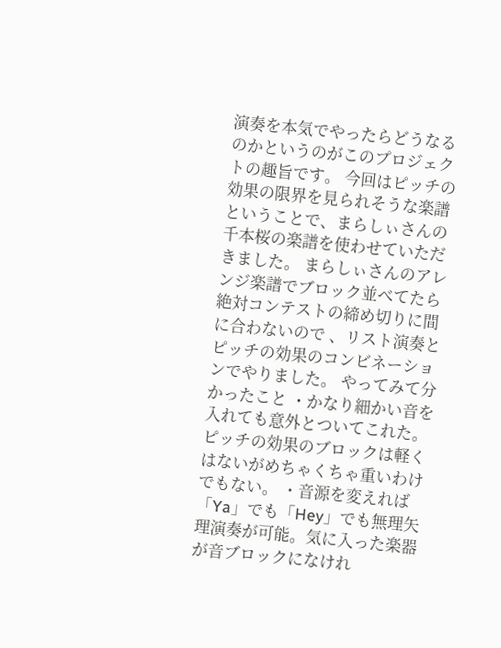演奏を本気でやったらどうなるのかというのがこのプロジェクトの趣旨です。 今回はピッチの効果の限界を見られそうな楽譜ということで、まらしぃさんの千本桜の楽譜を使わせていただきました。 まらしぃさんのアレンジ楽譜でブロック並べてたら絶対コンテストの締め切りに間に合わないので 、リスト演奏とピッチの効果のコンビネーションでやりました。 やってみて分かったこと ・かなり細かい音を入れても意外とついてこれた。ピッチの効果のブロックは軽くはないがめちゃくちゃ重いわけでもない。 ・音源を変えれば「Ya」でも「Hey」でも無理矢理演奏が可能。気に入った楽器が音ブロックになけれ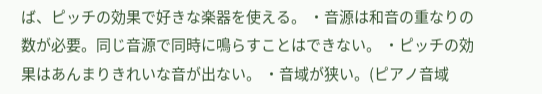ば、ピッチの効果で好きな楽器を使える。 ・音源は和音の重なりの数が必要。同じ音源で同時に鳴らすことはできない。 ・ピッチの効果はあんまりきれいな音が出ない。 ・音域が狭い。(ピアノ音域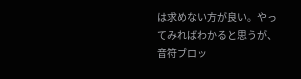は求めない方が良い。やってみればわかると思うが、音符ブロッ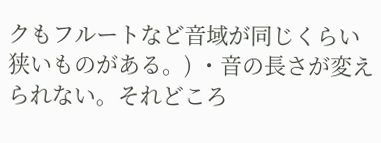クもフルートなど音域が同じくらい狭いものがある。) ・音の長さが変えられない。それどころ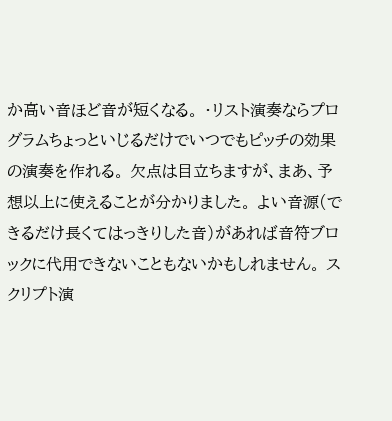か高い音ほど音が短くなる。 ・リスト演奏ならプログラムちょっといじるだけでいつでもピッチの効果の演奏を作れる。 欠点は目立ちますが、まあ、予想以上に使えることが分かりました。 よい音源(できるだけ長くてはっきりした音)があれば音符ブロックに代用できないこともないかもしれません。 スクリプト演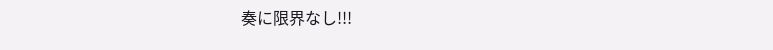奏に限界なし!!!